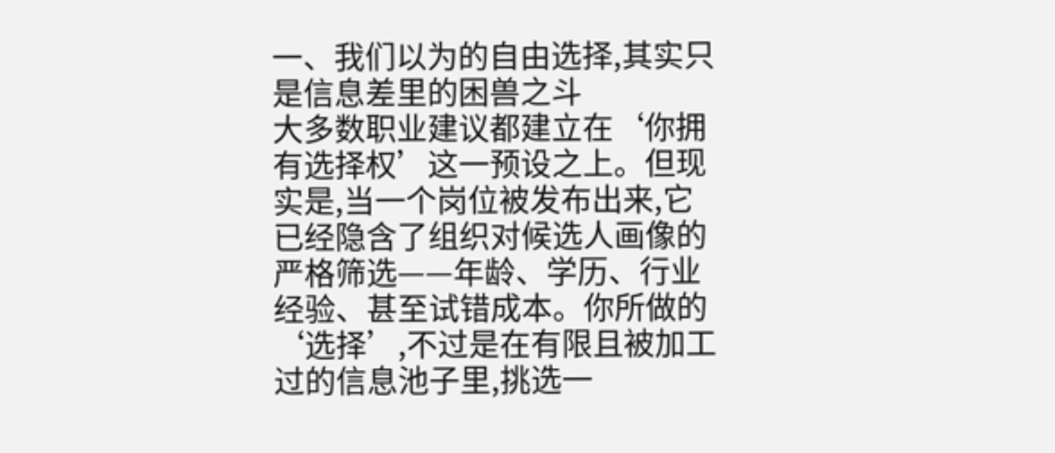一、我们以为的自由选择,其实只是信息差里的困兽之斗
大多数职业建议都建立在‘你拥有选择权’这一预设之上。但现实是,当一个岗位被发布出来,它已经隐含了组织对候选人画像的严格筛选——年龄、学历、行业经验、甚至试错成本。你所做的‘选择’,不过是在有限且被加工过的信息池子里,挑选一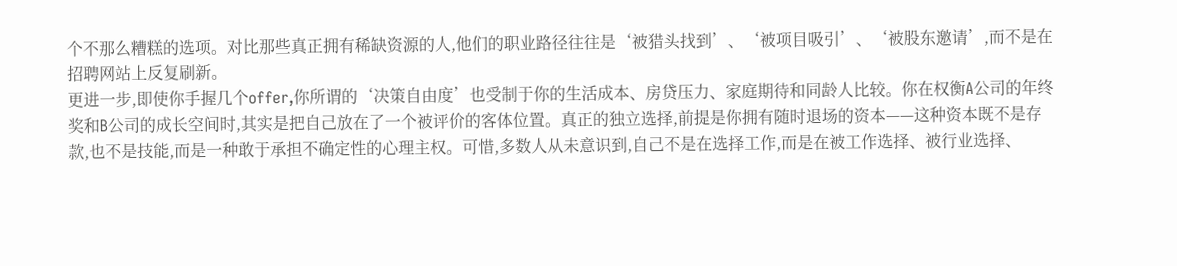个不那么糟糕的选项。对比那些真正拥有稀缺资源的人,他们的职业路径往往是‘被猎头找到’、‘被项目吸引’、‘被股东邀请’,而不是在招聘网站上反复刷新。
更进一步,即使你手握几个offer,你所谓的‘决策自由度’也受制于你的生活成本、房贷压力、家庭期待和同龄人比较。你在权衡A公司的年终奖和B公司的成长空间时,其实是把自己放在了一个被评价的客体位置。真正的独立选择,前提是你拥有随时退场的资本——这种资本既不是存款,也不是技能,而是一种敢于承担不确定性的心理主权。可惜,多数人从未意识到,自己不是在选择工作,而是在被工作选择、被行业选择、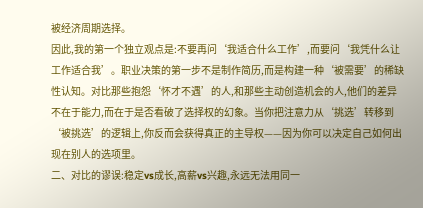被经济周期选择。
因此,我的第一个独立观点是:不要再问‘我适合什么工作’,而要问‘我凭什么让工作适合我’。职业决策的第一步不是制作简历,而是构建一种‘被需要’的稀缺性认知。对比那些抱怨‘怀才不遇’的人,和那些主动创造机会的人,他们的差异不在于能力,而在于是否看破了选择权的幻象。当你把注意力从‘挑选’转移到‘被挑选’的逻辑上,你反而会获得真正的主导权——因为你可以决定自己如何出现在别人的选项里。
二、对比的谬误:稳定vs成长,高薪vs兴趣,永远无法用同一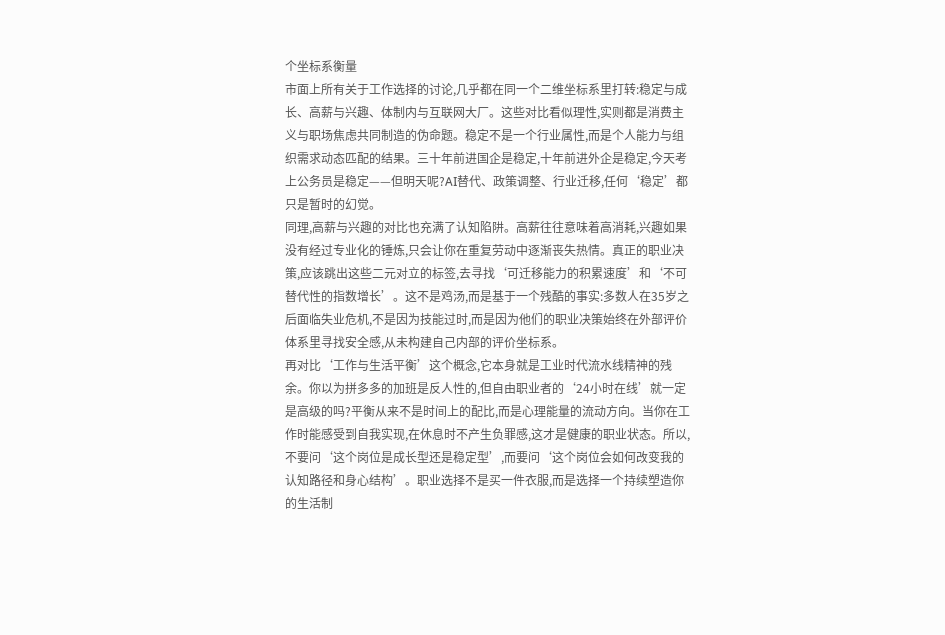个坐标系衡量
市面上所有关于工作选择的讨论,几乎都在同一个二维坐标系里打转:稳定与成长、高薪与兴趣、体制内与互联网大厂。这些对比看似理性,实则都是消费主义与职场焦虑共同制造的伪命题。稳定不是一个行业属性,而是个人能力与组织需求动态匹配的结果。三十年前进国企是稳定,十年前进外企是稳定,今天考上公务员是稳定——但明天呢?AI替代、政策调整、行业迁移,任何‘稳定’都只是暂时的幻觉。
同理,高薪与兴趣的对比也充满了认知陷阱。高薪往往意味着高消耗,兴趣如果没有经过专业化的锤炼,只会让你在重复劳动中逐渐丧失热情。真正的职业决策,应该跳出这些二元对立的标签,去寻找‘可迁移能力的积累速度’和‘不可替代性的指数增长’。这不是鸡汤,而是基于一个残酷的事实:多数人在35岁之后面临失业危机,不是因为技能过时,而是因为他们的职业决策始终在外部评价体系里寻找安全感,从未构建自己内部的评价坐标系。
再对比‘工作与生活平衡’这个概念,它本身就是工业时代流水线精神的残余。你以为拼多多的加班是反人性的,但自由职业者的‘24小时在线’就一定是高级的吗?平衡从来不是时间上的配比,而是心理能量的流动方向。当你在工作时能感受到自我实现,在休息时不产生负罪感,这才是健康的职业状态。所以,不要问‘这个岗位是成长型还是稳定型’,而要问‘这个岗位会如何改变我的认知路径和身心结构’。职业选择不是买一件衣服,而是选择一个持续塑造你的生活制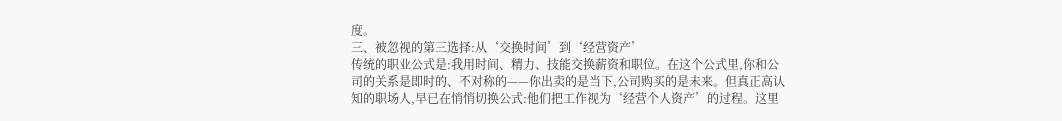度。
三、被忽视的第三选择:从‘交换时间’到‘经营资产’
传统的职业公式是:我用时间、精力、技能交换薪资和职位。在这个公式里,你和公司的关系是即时的、不对称的——你出卖的是当下,公司购买的是未来。但真正高认知的职场人,早已在悄悄切换公式:他们把工作视为‘经营个人资产’的过程。这里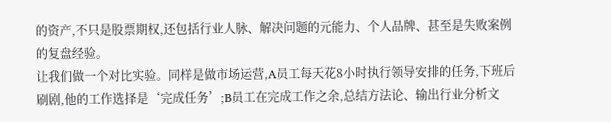的资产,不只是股票期权,还包括行业人脉、解决问题的元能力、个人品牌、甚至是失败案例的复盘经验。
让我们做一个对比实验。同样是做市场运营,A员工每天花8小时执行领导安排的任务,下班后刷剧,他的工作选择是‘完成任务’;B员工在完成工作之余,总结方法论、输出行业分析文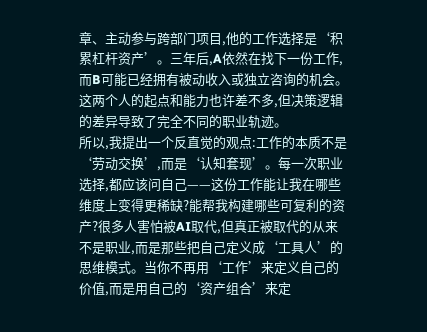章、主动参与跨部门项目,他的工作选择是‘积累杠杆资产’。三年后,A依然在找下一份工作,而B可能已经拥有被动收入或独立咨询的机会。这两个人的起点和能力也许差不多,但决策逻辑的差异导致了完全不同的职业轨迹。
所以,我提出一个反直觉的观点:工作的本质不是‘劳动交换’,而是‘认知套现’。每一次职业选择,都应该问自己——这份工作能让我在哪些维度上变得更稀缺?能帮我构建哪些可复利的资产?很多人害怕被AI取代,但真正被取代的从来不是职业,而是那些把自己定义成‘工具人’的思维模式。当你不再用‘工作’来定义自己的价值,而是用自己的‘资产组合’来定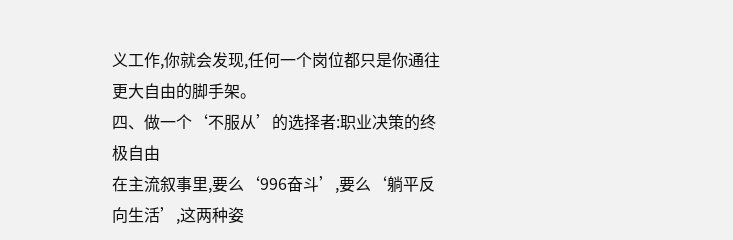义工作,你就会发现,任何一个岗位都只是你通往更大自由的脚手架。
四、做一个‘不服从’的选择者:职业决策的终极自由
在主流叙事里,要么‘996奋斗’,要么‘躺平反向生活’,这两种姿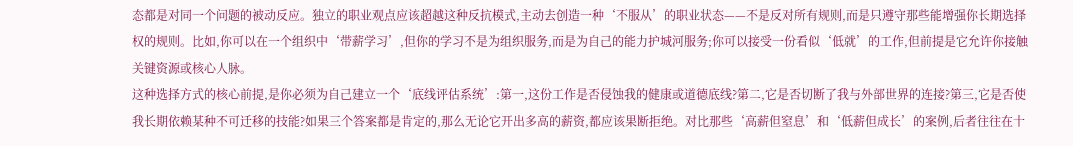态都是对同一个问题的被动反应。独立的职业观点应该超越这种反抗模式,主动去创造一种‘不服从’的职业状态——不是反对所有规则,而是只遵守那些能增强你长期选择权的规则。比如,你可以在一个组织中‘带薪学习’,但你的学习不是为组织服务,而是为自己的能力护城河服务;你可以接受一份看似‘低就’的工作,但前提是它允许你接触关键资源或核心人脉。
这种选择方式的核心前提,是你必须为自己建立一个‘底线评估系统’:第一,这份工作是否侵蚀我的健康或道德底线?第二,它是否切断了我与外部世界的连接?第三,它是否使我长期依赖某种不可迁移的技能?如果三个答案都是肯定的,那么无论它开出多高的薪资,都应该果断拒绝。对比那些‘高薪但窒息’和‘低薪但成长’的案例,后者往往在十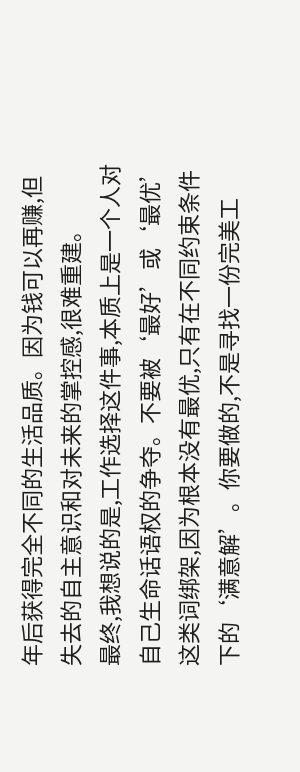年后获得完全不同的生活品质。因为钱可以再赚,但失去的自主意识和对未来的掌控感,很难重建。
最终,我想说的是,工作选择这件事,本质上是一个人对自己生命话语权的争夺。不要被‘最好’或‘最优’这类词绑架,因为根本没有最优,只有在不同约束条件下的‘满意解’。你要做的,不是寻找一份完美工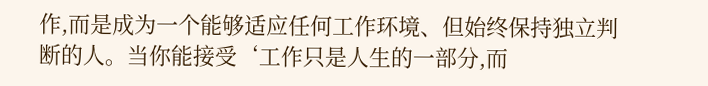作,而是成为一个能够适应任何工作环境、但始终保持独立判断的人。当你能接受‘工作只是人生的一部分,而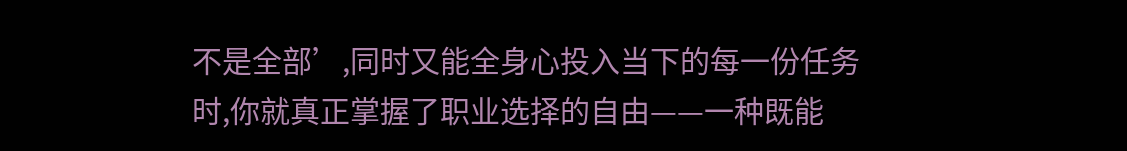不是全部’,同时又能全身心投入当下的每一份任务时,你就真正掌握了职业选择的自由——一种既能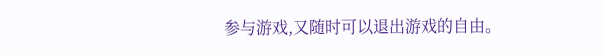参与游戏,又随时可以退出游戏的自由。